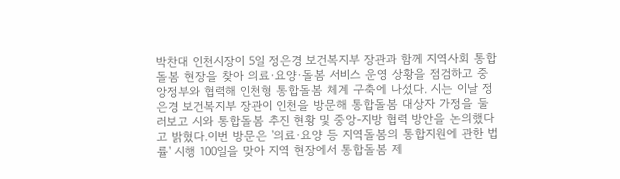박찬대 인천시장이 5일 정은경 보건복지부 장관과 함께 지역사회 통합돌봄 현장을 찾아 의료·요양·돌봄 서비스 운영 상황을 점검하고 중앙정부와 협력해 인천형 통합돌봄 체계 구축에 나섰다. 시는 이날 정은경 보건복지부 장관이 인천을 방문해 통합돌봄 대상자 가정을 둘러보고 시와 통합돌봄 추진 현황 및 중앙-지방 협력 방안을 논의했다고 밝혔다.이번 방문은 '의료·요양 등 지역돌봄의 통합지원에 관한 법률' 시행 100일을 맞아 지역 현장에서 통합돌봄 제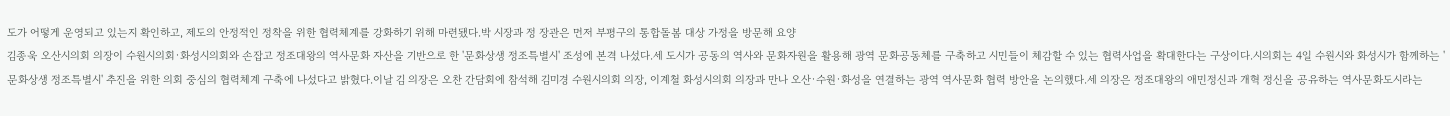도가 어떻게 운영되고 있는지 확인하고, 제도의 안정적인 정착을 위한 협력체계를 강화하기 위해 마련됐다.박 시장과 정 장관은 먼저 부평구의 통합돌봄 대상 가정을 방문해 요양
김종욱 오산시의회 의장이 수원시의회·화성시의회와 손잡고 정조대왕의 역사문화 자산을 기반으로 한 '문화상생 정조특별시' 조성에 본격 나섰다.세 도시가 공동의 역사와 문화자원을 활용해 광역 문화공동체를 구축하고 시민들이 체감할 수 있는 협력사업을 확대한다는 구상이다.시의회는 4일 수원시와 화성시가 함께하는 '문화상생 정조특별시' 추진을 위한 의회 중심의 협력체계 구축에 나섰다고 밝혔다.이날 김 의장은 오찬 간담회에 참석해 김미경 수원시의회 의장, 이계철 화성시의회 의장과 만나 오산·수원·화성을 연결하는 광역 역사문화 협력 방안을 논의했다.세 의장은 정조대왕의 애민정신과 개혁 정신을 공유하는 역사문화도시라는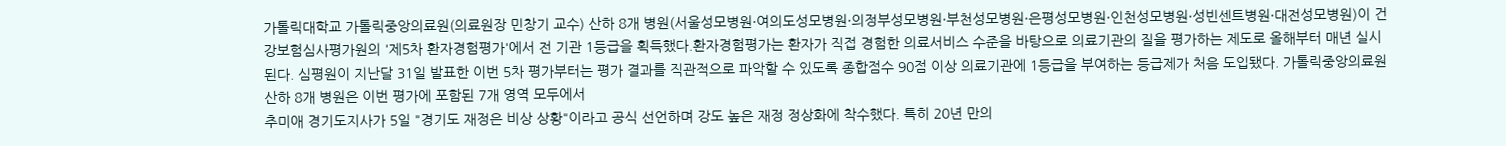가톨릭대학교 가톨릭중앙의료원(의료원장 민창기 교수) 산하 8개 병원(서울성모병원·여의도성모병원·의정부성모병원·부천성모병원·은평성모병원·인천성모병원·성빈센트병원·대전성모병원)이 건강보험심사평가원의 '제5차 환자경험평가'에서 전 기관 1등급을 획득했다.환자경험평가는 환자가 직접 경험한 의료서비스 수준을 바탕으로 의료기관의 질을 평가하는 제도로 올해부터 매년 실시된다. 심평원이 지난달 31일 발표한 이번 5차 평가부터는 평가 결과를 직관적으로 파악할 수 있도록 종합점수 90점 이상 의료기관에 1등급을 부여하는 등급제가 처음 도입됐다. 가톨릭중앙의료원 산하 8개 병원은 이번 평가에 포함된 7개 영역 모두에서
추미애 경기도지사가 5일 "경기도 재정은 비상 상황"이라고 공식 선언하며 강도 높은 재정 정상화에 착수했다. 특히 20년 만의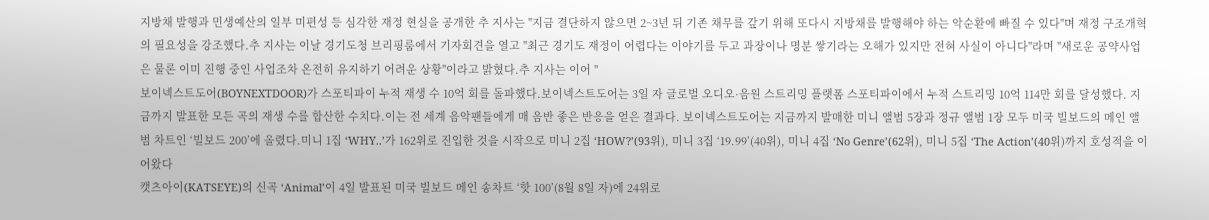지방채 발행과 민생예산의 일부 미편성 등 심각한 재정 현실을 공개한 추 지사는 "지금 결단하지 않으면 2~3년 뒤 기존 채무를 갚기 위해 또다시 지방채를 발행해야 하는 악순환에 빠질 수 있다"며 재정 구조개혁의 필요성을 강조했다.추 지사는 이날 경기도청 브리핑룸에서 기자회견을 열고 "최근 경기도 재정이 어렵다는 이야기를 두고 과장이나 명분 쌓기라는 오해가 있지만 전혀 사실이 아니다"라며 "새로운 공약사업은 물론 이미 진행 중인 사업조차 온전히 유지하기 어려운 상황"이라고 밝혔다.추 지사는 이어 "
보이넥스트도어(BOYNEXTDOOR)가 스포티파이 누적 재생 수 10억 회를 돌파했다.보이넥스트도어는 3일 자 글로벌 오디오·음원 스트리밍 플랫폼 스포티파이에서 누적 스트리밍 10억 114만 회를 달성했다. 지금까지 발표한 모든 곡의 재생 수를 합산한 수치다.이는 전 세계 음악팬들에게 매 음반 좋은 반응을 얻은 결과다. 보이넥스트도어는 지금까지 발매한 미니 앨범 5장과 정규 앨범 1장 모두 미국 빌보드의 메인 앨범 차트인 ‘빌보드 200’에 올렸다.미니 1집 ‘WHY..’가 162위로 진입한 것을 시작으로 미니 2집 ‘HOW?’(93위), 미니 3집 ‘19.99’(40위), 미니 4집 ‘No Genre’(62위), 미니 5집 ‘The Action’(40위)까지 호성적을 이어왔다
캣츠아이(KATSEYE)의 신곡 ‘Animal’이 4일 발표된 미국 빌보드 메인 송차트 ‘핫 100’(8월 8일 자)에 24위로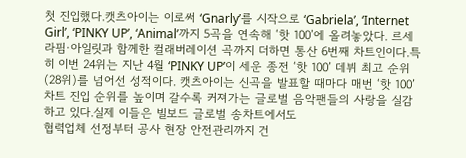첫 진입했다.캣츠아이는 이로써 ‘Gnarly’를 시작으로 ‘Gabriela’, ‘Internet Girl’, ‘PINKY UP’, ‘Animal’까지 5곡을 연속해 ‘핫 100’에 올려놓았다. 르세라핌·아일릿과 함께한 컬래버레이션 곡까지 더하면 통산 6번째 차트인이다.특히 이번 24위는 지난 4월 ‘PINKY UP’이 세운 종전 ‘핫 100’ 데뷔 최고 순위(28위)를 넘어선 성적이다. 캣츠아이는 신곡을 발표할 때마다 매번 ‘핫 100’ 차트 진입 순위를 높이며 갈수록 커져가는 글로벌 음악팬들의 사랑을 실감하고 있다.실제 이들은 빌보드 글로벌 송차트에서도
협력업체 선정부터 공사 현장 안전관리까지 건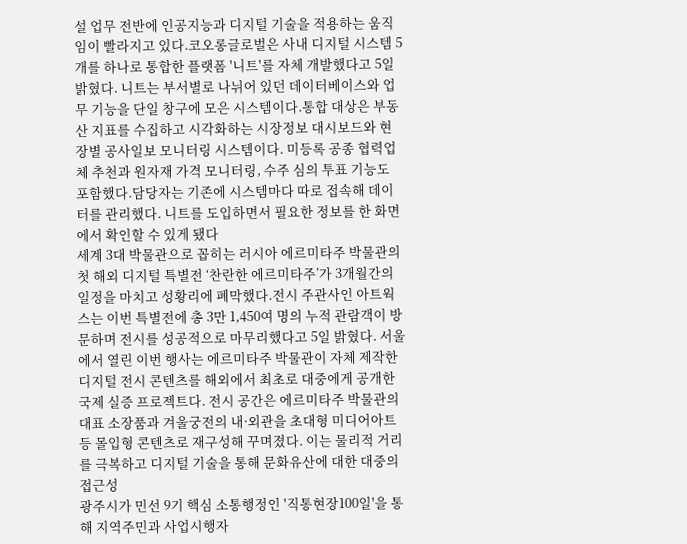설 업무 전반에 인공지능과 디지털 기술을 적용하는 움직임이 빨라지고 있다.코오롱글로벌은 사내 디지털 시스템 5개를 하나로 통합한 플랫폼 '니트'를 자체 개발했다고 5일 밝혔다. 니트는 부서별로 나뉘어 있던 데이터베이스와 업무 기능을 단일 창구에 모은 시스템이다.통합 대상은 부동산 지표를 수집하고 시각화하는 시장정보 대시보드와 현장별 공사일보 모니터링 시스템이다. 미등록 공종 협력업체 추천과 원자재 가격 모니터링, 수주 심의 투표 기능도 포함했다.담당자는 기존에 시스템마다 따로 접속해 데이터를 관리했다. 니트를 도입하면서 필요한 정보를 한 화면에서 확인할 수 있게 됐다
세계 3대 박물관으로 꼽히는 러시아 에르미타주 박물관의 첫 해외 디지털 특별전 ‘찬란한 에르미타주’가 3개월간의 일정을 마치고 성황리에 폐막했다.전시 주관사인 아트웍스는 이번 특별전에 총 3만 1,450여 명의 누적 관람객이 방문하며 전시를 성공적으로 마무리했다고 5일 밝혔다. 서울에서 열린 이번 행사는 에르미타주 박물관이 자체 제작한 디지털 전시 콘텐츠를 해외에서 최초로 대중에게 공개한 국제 실증 프로젝트다. 전시 공간은 에르미타주 박물관의 대표 소장품과 겨울궁전의 내·외관을 초대형 미디어아트 등 몰입형 콘텐츠로 재구성해 꾸며졌다. 이는 물리적 거리를 극복하고 디지털 기술을 통해 문화유산에 대한 대중의 접근성
광주시가 민선 9기 핵심 소통행정인 '직통현장100일'을 통해 지역주민과 사업시행자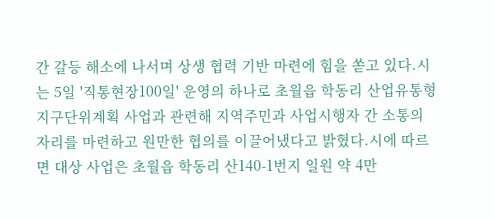간 갈등 해소에 나서며 상생 협력 기반 마련에 힘을 쏟고 있다.시는 5일 '직통현장100일' 운영의 하나로 초월읍 학동리 산업유통형 지구단위계획 사업과 관련해 지역주민과 사업시행자 간 소통의 자리를 마련하고 원만한 협의를 이끌어냈다고 밝혔다.시에 따르면 대상 사업은 초월읍 학동리 산140-1번지 일원 약 4만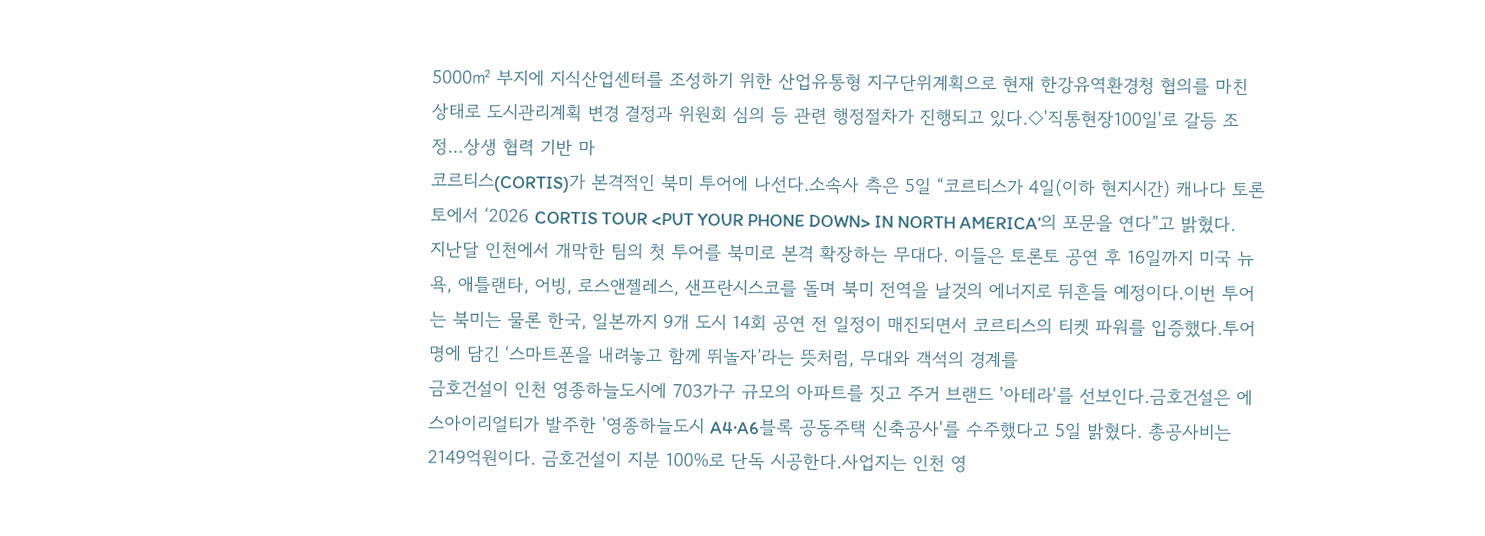5000㎡ 부지에 지식산업센터를 조성하기 위한 산업유통형 지구단위계획으로 현재 한강유역환경청 협의를 마친 상태로 도시관리계획 변경 결정과 위원회 심의 등 관련 행정절차가 진행되고 있다.◇'직통현장100일'로 갈등 조정…상생 협력 기반 마
코르티스(CORTIS)가 본격적인 북미 투어에 나선다.소속사 측은 5일 “코르티스가 4일(이하 현지시간) 캐나다 토론토에서 ‘2026 CORTIS TOUR <PUT YOUR PHONE DOWN> IN NORTH AMERICA’의 포문을 연다”고 밝혔다.지난달 인천에서 개막한 팀의 첫 투어를 북미로 본격 확장하는 무대다. 이들은 토론토 공연 후 16일까지 미국 뉴욕, 애틀랜타, 어빙, 로스앤젤레스, 샌프란시스코를 돌며 북미 전역을 날것의 에너지로 뒤흔들 예정이다.이번 투어는 북미는 물론 한국, 일본까지 9개 도시 14회 공연 전 일정이 매진되면서 코르티스의 티켓 파워를 입증했다.투어명에 담긴 ‘스마트폰을 내려놓고 함께 뛰놀자’라는 뜻처럼, 무대와 객석의 경계를
금호건설이 인천 영종하늘도시에 703가구 규모의 아파트를 짓고 주거 브랜드 '아테라'를 선보인다.금호건설은 에스아이리얼티가 발주한 '영종하늘도시 A4·A6블록 공동주택 신축공사'를 수주했다고 5일 밝혔다. 총공사비는 2149억원이다. 금호건설이 지분 100%로 단독 시공한다.사업지는 인천 영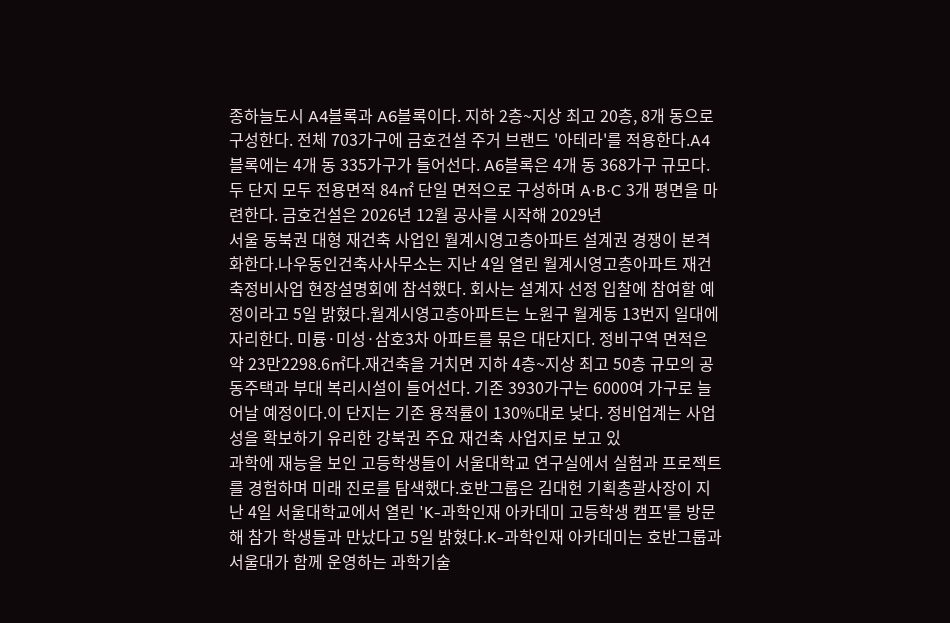종하늘도시 A4블록과 A6블록이다. 지하 2층~지상 최고 20층, 8개 동으로 구성한다. 전체 703가구에 금호건설 주거 브랜드 '아테라'를 적용한다.A4블록에는 4개 동 335가구가 들어선다. A6블록은 4개 동 368가구 규모다. 두 단지 모두 전용면적 84㎡ 단일 면적으로 구성하며 A·B·C 3개 평면을 마련한다. 금호건설은 2026년 12월 공사를 시작해 2029년
서울 동북권 대형 재건축 사업인 월계시영고층아파트 설계권 경쟁이 본격화한다.나우동인건축사사무소는 지난 4일 열린 월계시영고층아파트 재건축정비사업 현장설명회에 참석했다. 회사는 설계자 선정 입찰에 참여할 예정이라고 5일 밝혔다.월계시영고층아파트는 노원구 월계동 13번지 일대에 자리한다. 미륭·미성·삼호3차 아파트를 묶은 대단지다. 정비구역 면적은 약 23만2298.6㎡다.재건축을 거치면 지하 4층~지상 최고 50층 규모의 공동주택과 부대 복리시설이 들어선다. 기존 3930가구는 6000여 가구로 늘어날 예정이다.이 단지는 기존 용적률이 130%대로 낮다. 정비업계는 사업성을 확보하기 유리한 강북권 주요 재건축 사업지로 보고 있
과학에 재능을 보인 고등학생들이 서울대학교 연구실에서 실험과 프로젝트를 경험하며 미래 진로를 탐색했다.호반그룹은 김대헌 기획총괄사장이 지난 4일 서울대학교에서 열린 'K-과학인재 아카데미 고등학생 캠프'를 방문해 참가 학생들과 만났다고 5일 밝혔다.K-과학인재 아카데미는 호반그룹과 서울대가 함께 운영하는 과학기술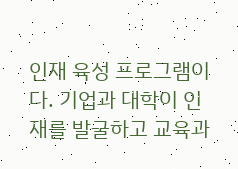인재 육성 프로그램이다. 기업과 대학이 인재를 발굴하고 교육과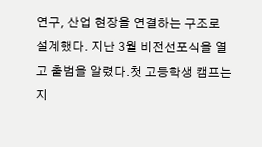연구, 산업 현장을 연결하는 구조로 설계했다. 지난 3월 비전선포식을 열고 출범을 알렸다.첫 고등학생 캠프는 지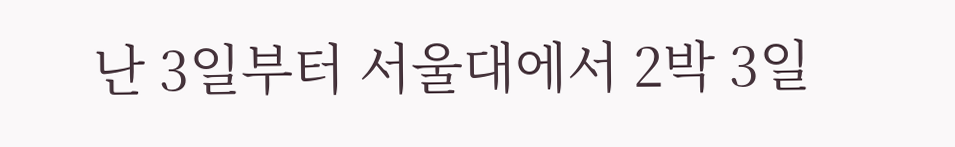난 3일부터 서울대에서 2박 3일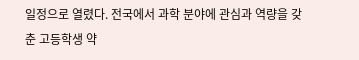일정으로 열렸다. 전국에서 과학 분야에 관심과 역량을 갖춘 고등학생 약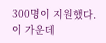300명이 지원했다. 이 가운데